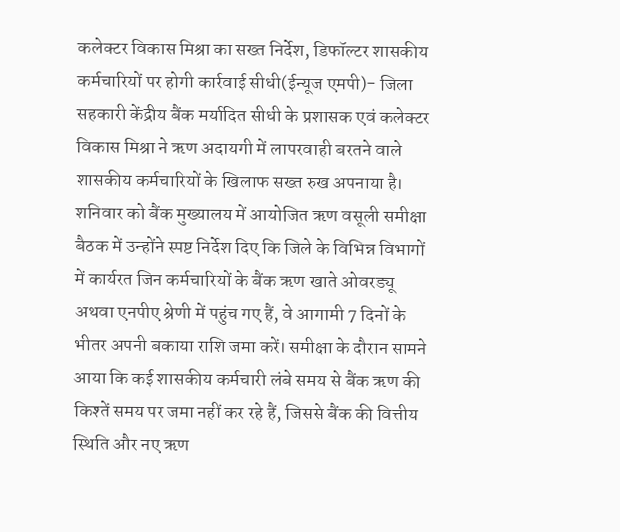कलेक्टर विकास मिश्रा का सख्त निर्देश, डिफॉल्टर शासकीय कर्मचारियों पर होगी कार्रवाई सीधी(ईन्यूज एमपी)- जिला सहकारी केंद्रीय बैंक मर्यादित सीधी के प्रशासक एवं कलेक्टर विकास मिश्रा ने ऋण अदायगी में लापरवाही बरतने वाले शासकीय कर्मचारियों के खिलाफ सख्त रुख अपनाया है। शनिवार को बैंक मुख्यालय में आयोजित ऋण वसूली समीक्षा बैठक में उन्होंने स्पष्ट निर्देश दिए कि जिले के विभिन्न विभागों में कार्यरत जिन कर्मचारियों के बैंक ऋण खाते ओवरड्यू अथवा एनपीए श्रेणी में पहुंच गए हैं, वे आगामी 7 दिनों के भीतर अपनी बकाया राशि जमा करें। समीक्षा के दौरान सामने आया कि कई शासकीय कर्मचारी लंबे समय से बैंक ऋण की किश्तें समय पर जमा नहीं कर रहे हैं, जिससे बैंक की वित्तीय स्थिति और नए ऋण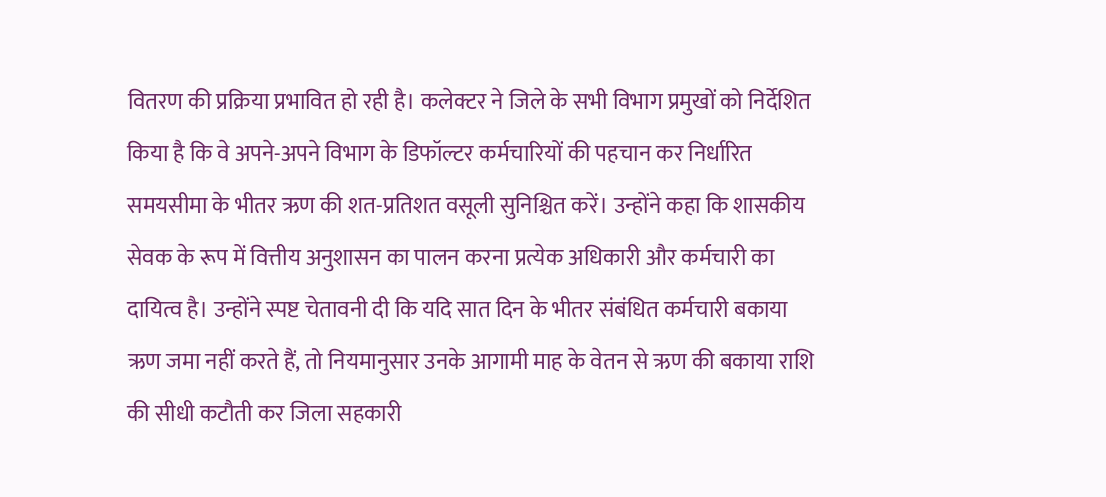वितरण की प्रक्रिया प्रभावित हो रही है। कलेक्टर ने जिले के सभी विभाग प्रमुखों को निर्देशित किया है कि वे अपने-अपने विभाग के डिफॉल्टर कर्मचारियों की पहचान कर निर्धारित समयसीमा के भीतर ऋण की शत-प्रतिशत वसूली सुनिश्चित करें। उन्होंने कहा कि शासकीय सेवक के रूप में वित्तीय अनुशासन का पालन करना प्रत्येक अधिकारी और कर्मचारी का दायित्व है। उन्होंने स्पष्ट चेतावनी दी कि यदि सात दिन के भीतर संबंधित कर्मचारी बकाया ऋण जमा नहीं करते हैं, तो नियमानुसार उनके आगामी माह के वेतन से ऋण की बकाया राशि की सीधी कटौती कर जिला सहकारी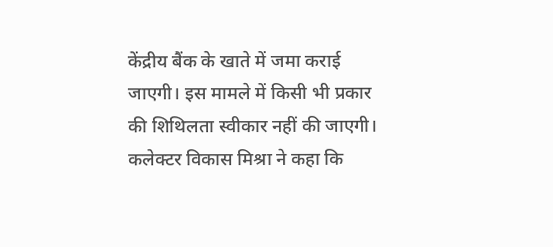केंद्रीय बैंक के खाते में जमा कराई जाएगी। इस मामले में किसी भी प्रकार की शिथिलता स्वीकार नहीं की जाएगी। कलेक्टर विकास मिश्रा ने कहा कि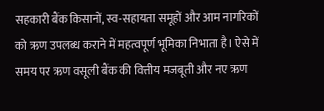सहकारी बैंक किसानों, स्व-सहायता समूहों और आम नागरिकों को ऋण उपलब्ध कराने में महत्वपूर्ण भूमिका निभाता है। ऐसे में समय पर ऋण वसूली बैंक की वित्तीय मजबूती और नए ऋण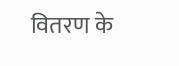वितरण के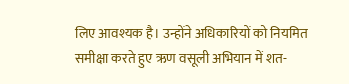लिए आवश्यक है। उन्होंने अधिकारियों को नियमित समीक्षा करते हुए ऋण वसूली अभियान में शत-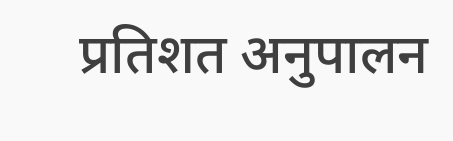प्रतिशत अनुपालन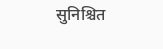सुनिश्चित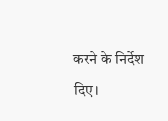करने के निर्देश दिए।